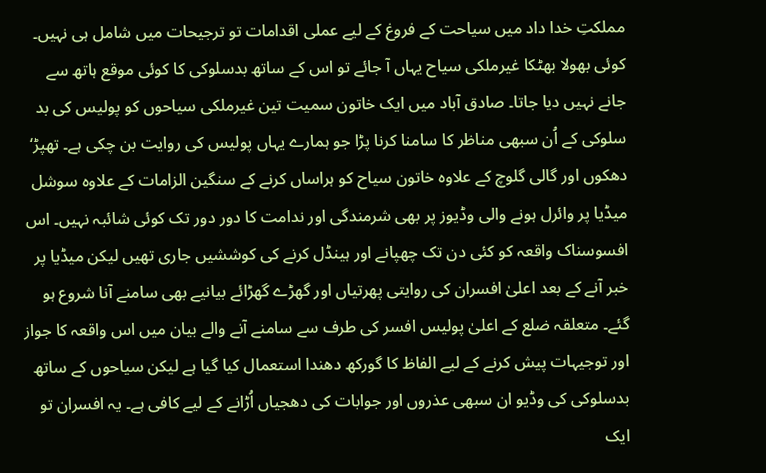مملکتِ خدا داد میں سیاحت کے فروغ کے لیے عملی اقدامات تو ترجیحات میں شامل ہی نہیں۔ کوئی بھولا بھٹکا غیرملکی سیاح یہاں آ جائے تو اس کے ساتھ بدسلوکی کا کوئی موقع ہاتھ سے جانے نہیں دیا جاتا۔ صادق آباد میں ایک خاتون سمیت تین غیرملکی سیاحوں کو پولیس کی بد سلوکی کے اُن سبھی مناظر کا سامنا کرنا پڑا جو ہمارے یہاں پولیس کی روایت بن چکی ہے۔ تھپڑ‘ دھکوں اور گالی گلوچ کے علاوہ خاتون سیاح کو ہراساں کرنے کے سنگین الزامات کے علاوہ سوشل میڈیا پر وائرل ہونے والی وڈیوز پر بھی شرمندگی اور ندامت کا دور دور تک کوئی شائبہ نہیں۔ اس افسوسناک واقعہ کو کئی دن تک چھپانے اور ہینڈل کرنے کی کوششیں جاری تھیں لیکن میڈیا پر خبر آنے کے بعد اعلیٰ افسران کی روایتی پھرتیاں اور گھڑے گھڑائے بیانیے بھی سامنے آنا شروع ہو گئے۔ متعلقہ ضلع کے اعلیٰ پولیس افسر کی طرف سے سامنے آنے والے بیان میں اس واقعہ کا جواز اور توجیہات پیش کرنے کے لیے الفاظ کا گورکھ دھندا استعمال کیا گیا ہے لیکن سیاحوں کے ساتھ بدسلوکی کی وڈیو ان سبھی عذروں اور جوابات کی دھجیاں اُڑانے کے لیے کافی ہے۔ یہ افسران تو ایک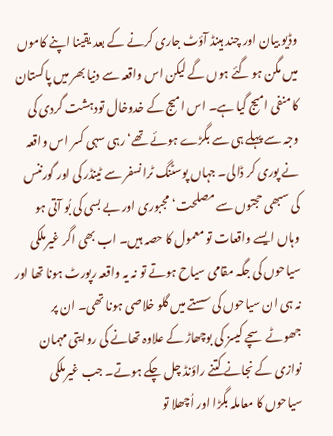وڈیو بیان اور چند ہینڈ آؤٹ جاری کرنے کے بعد یقینا اپنے کاموں میں مگن ہو گئے ہوں گے لیکن اس واقعہ سے دنیا بھر میں پاکستان کا منفی امیج گیا ہے۔ اس امیج کے خدوخال تودہشت گردی کی وجہ سے پہلے ہی سے بگڑے ہوئے تھے‘ رہی سہی کسر اس واقعہ نے پوری کر ڈالی۔ جہاں پوسٹنگ ٹرانسفر سے ٹینڈر کی اور گورننس کی سبھی حجتوں سے مصلحت‘ مجبوری اور بے بسی کی بُو آتی ہو وہاں ایسے واقعات تو معمول کا حصہ ہیں۔ اب بھی اگر غیرملکی سیاحوں کی جگہ مقامی سیاح ہوتے تو نہ یہ واقعہ رپورٹ ہونا تھا اور نہ ہی ان سیاحوں کی سستے میں گلو خلاصی ہونا تھی۔ ان پر جھوٹے سچے کیسز کی بوچھاڑ کے علاوہ تھانے کی روایتی مہمان نوازی کے نجانے کتنے راؤنڈ چل چکے ہوتے۔ جب غیرملکی سیاحوں کا معاملہ بگڑا اور اُچھلا تو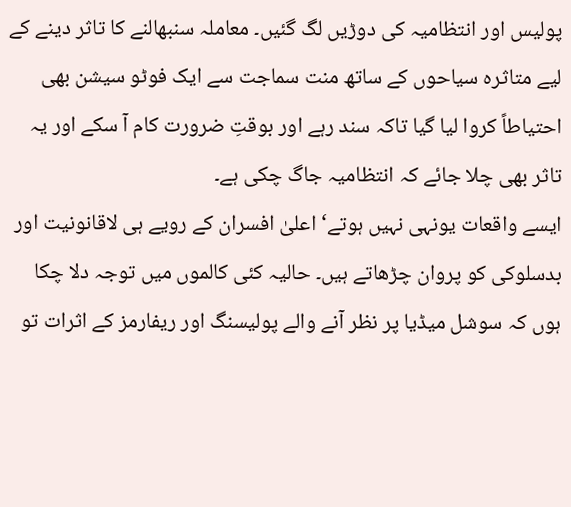پولیس اور انتظامیہ کی دوڑیں لگ گئیں۔ معاملہ سنبھالنے کا تاثر دینے کے لیے متاثرہ سیاحوں کے ساتھ منت سماجت سے ایک فوٹو سیشن بھی احتیاطاً کروا لیا گیا تاکہ سند رہے اور بوقتِ ضرورت کام آ سکے اور یہ تاثر بھی چلا جائے کہ انتظامیہ جاگ چکی ہے۔
ایسے واقعات یونہی نہیں ہوتے‘ اعلیٰ افسران کے رویے ہی لاقانونیت اور بدسلوکی کو پروان چڑھاتے ہیں۔ حالیہ کئی کالموں میں توجہ دلا چکا ہوں کہ سوشل میڈیا پر نظر آنے والے پولیسنگ اور ریفارمز کے اثرات تو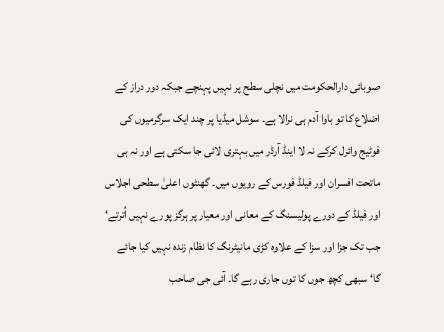صوبائی دارالحکومت میں نچلی سطح پر نہیں پہنچے جبکہ دور دراز کے اضلاع کا تو باوا آدم ہی نرالا ہے۔ سوشل میڈیا پر چند ایک سرگرمیوں کی فوٹیج وائرل کرکے نہ لا اینڈ آرڈر میں بہتری لائی جا سکتی ہے اور نہ ہی ماتحت افسران اور فیلڈ فورس کے رویوں میں۔ گھنٹوں اعلیٰ سطحی اجلاس اور فیلڈ کے دورے پولیسنگ کے معانی اور معیار پر ہرگز پورے نہیں اُترتے‘ جب تک جزا اور سزا کے علاوہ کڑی مانیٹرنگ کا نظام زندہ نہیں کیا جائے گا‘ سبھی کچھ جوں کا توں جاری رہے گا۔ آئی جی صاحب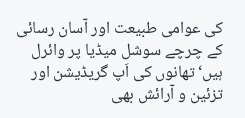کی عوامی طبیعت اور آسان رسائی کے چرچے سوشل میڈیا پر وائرل ہیں‘ تھانوں کی اَپ گریڈیشن اور تزئین و آرائش بھی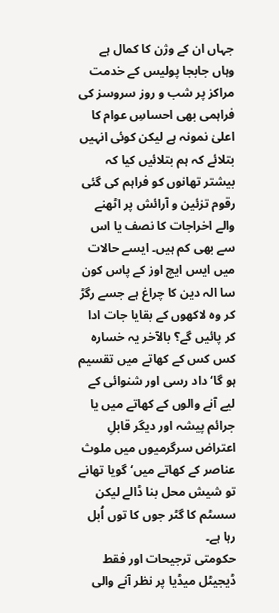جہاں ان کے وژن کا کمال ہے وہاں جابجا پولیس کے خدمت مراکز پر شب و روز سروسز کی فراہمی بھی احساسِ عوام کا اعلیٰ نمونہ ہے لیکن کوئی انہیں بتلائے کہ ہم بتلائیں کیا کہ بیشتر تھانوں کو فراہم کی گئی رقوم تزئین و آرائش پر اٹھنے والے اخراجات کا نصف یا اس سے بھی کم ہیں۔ ایسے حالات میں ایس ایچ اوز کے پاس کون سا الہ دین کا چراغ ہے جسے رگڑ کر وہ لاکھوں کے بقایا جات ادا کر پائیں گے؟ بالآخر یہ خسارہ کس کس کے کھاتے میں تقسیم ہو گا‘ داد رسی اور شنوائی کے لیے آنے والوں کے کھاتے میں یا جرائم پیشہ اور دیگر قابلِ اعتراض سرگرمیوں میں ملوث عناصر کے کھاتے میں‘ گویا تھانے تو شیش محل بنا ڈالے لیکن سسٹم کا گٹر جوں کا توں اُبل رہا ہے۔
حکومتی ترجیحات اور فقط ڈیجیٹل میڈیا پر نظر آنے والی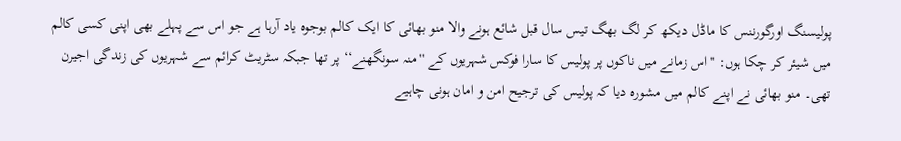پولیسنگ اورگورننس کا ماڈل دیکھ کر لگ بھگ تیس سال قبل شائع ہونے والا منو بھائی کا ایک کالم بوجوہ یاد آرہا ہے جو اس سے پہلے بھی اپنی کسی کالم میں شیئر کر چکا ہوں: ''اس زمانے میں ناکوں پر پولیس کا سارا فوکس شہریوں کے ''منہ سونگھنے‘‘ پر تھا جبکہ سٹریٹ کرائم سے شہریوں کی زندگی اجیرن تھی۔ منو بھائی نے اپنے کالم میں مشورہ دیا کہ پولیس کی ترجیح امن و امان ہونی چاہیے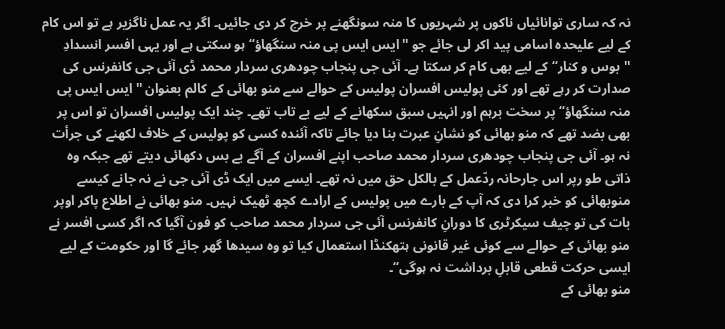نہ کہ ساری توانائیاں ناکوں پر شہریوں کا منہ سونگھنے پر خرچ کر دی جائیں۔ اگر یہ عمل ناگزیر ہے تو اس کام کے لیے علیحدہ اسامی پید اکر لی جائے جو ''ایس ایس پی منہ سنگھاؤ‘‘ ہو سکتی ہے اور یہی افسر انسدادِ ''بوس و کنار‘‘ کے لیے بھی کام کر سکتا ہے۔ آئی جی پنجاب چودھری سردار محمد ڈی آئی جی کانفرنس کی صدارت کر رہے تھے اور کئی پولیس افسران پولیس کے حوالے سے منو بھائی کے کالم بعنوان ''ایس ایس پی منہ سنگھاؤ‘‘ پر سخت برہم اور انہیں سبق سکھانے کے لیے بے تاب تھے۔ چند ایک پولیس افسران تو اس پر بھی بضد تھے کہ منو بھائی کو نشانِ عبرت بنا دیا جائے تاکہ آئندہ کسی کو پولیس کے خلاف لکھنے کی جرأت نہ ہو۔ آئی جی پنجاب چودھری سردار محمد صاحب اپنے افسران کے آگے بے بس دکھائی دیتے تھے جبکہ وہ ذاتی طو رپر اس جارحانہ ردّعمل کے بالکل حق میں نہ تھے۔ ایسے میں ایک ڈی آئی جی نے نہ جانے کیسے منوبھائی کو خبر کرا دی کہ آپ کے بارے میں پولیس کے ارادے کچھ ٹھیک نہیں۔ منو بھائی نے اطلاع پاکر اوپر بات کی تو چیف سیکرٹری کا دورانِ کانفرنس آئی جی سردار محمد صاحب کو فون آگیا کہ اگر کسی افسر نے منو بھائی کے حوالے سے کوئی غیر قانونی ہتھکنڈا استعمال کیا تو وہ سیدھا گھر جائے گا اور حکومت کے لیے ایسی حرکت قطعی قابلِ برداشت نہ ہوگی‘‘۔
منو بھائی کے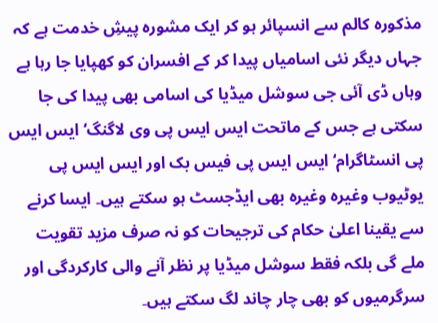مذکورہ کالم سے انسپائر ہو کر ایک مشورہ پیشِ خدمت ہے کہ جہاں دیگر نئی اسامیاں پیدا کر کے افسران کو کھپایا جا رہا ہے وہاں ڈی آئی جی سوشل میڈیا کی اسامی بھی پیدا کی جا سکتی ہے جس کے ماتحت ایس ایس پی وی لاگنگ‘ ایس ایس پی انسٹاگرام‘ ایس ایس پی فیس بک اور ایس ایس پی یوٹیوب وغیرہ وغیرہ بھی ایڈجسٹ ہو سکتے ہیں۔ ایسا کرنے سے یقینا اعلیٰ حکام کی ترجیحات کو نہ صرف مزید تقویت ملے گی بلکہ فقط سوشل میڈیا پر نظر آنے والی کارکردگی اور سرگرمیوں کو بھی چار چاند لگ سکتے ہیں۔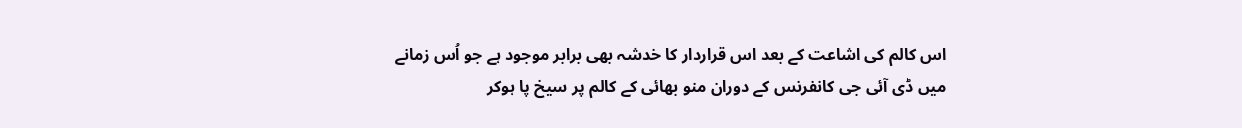اس کالم کی اشاعت کے بعد اس قراردار کا خدشہ بھی برابر موجود ہے جو اُس زمانے میں ڈی آئی جی کانفرنس کے دوران منو بھائی کے کالم پر سیخ پا ہوکر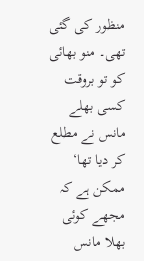منظور کی گئی تھی۔ منو بھائی کو تو بروقت کسی بھلے مانس نے مطلع کر دیا تھا‘ ممکن ہے کہ مجھے کوئی بھلا مانس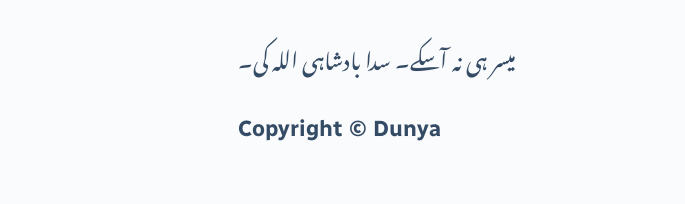میسر ہی نہ آسکے۔ سدا بادشاہی اللہ کی۔
Copyright © Dunya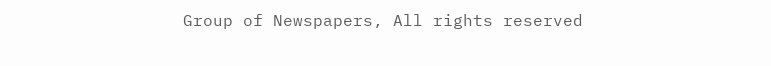Group of Newspapers, All rights reserved